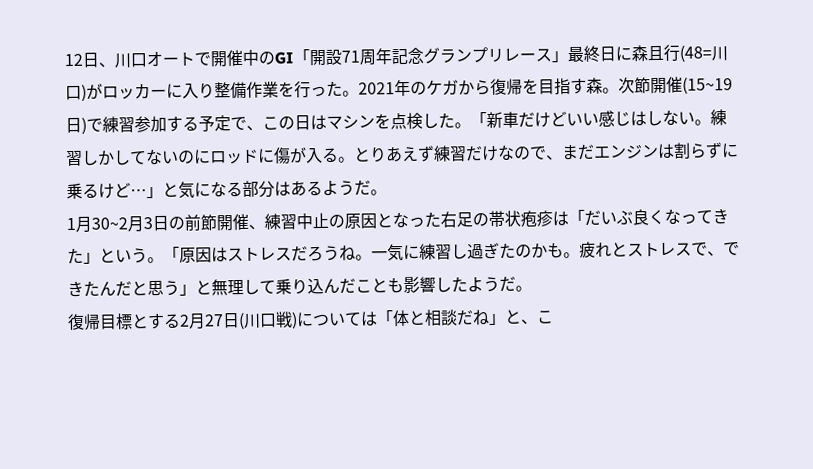12日、川口オートで開催中のGI「開設71周年記念グランプリレース」最終日に森且行(48=川口)がロッカーに入り整備作業を行った。2021年のケガから復帰を目指す森。次節開催(15~19日)で練習参加する予定で、この日はマシンを点検した。「新車だけどいい感じはしない。練習しかしてないのにロッドに傷が入る。とりあえず練習だけなので、まだエンジンは割らずに乗るけど…」と気になる部分はあるようだ。
1月30~2月3日の前節開催、練習中止の原因となった右足の帯状疱疹は「だいぶ良くなってきた」という。「原因はストレスだろうね。一気に練習し過ぎたのかも。疲れとストレスで、できたんだと思う」と無理して乗り込んだことも影響したようだ。
復帰目標とする2月27日(川口戦)については「体と相談だね」と、こ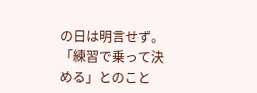の日は明言せず。「練習で乗って決める」とのこと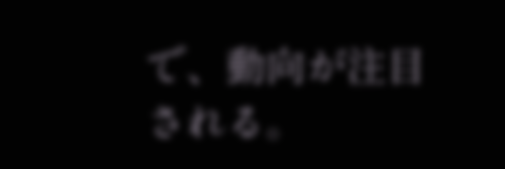で、動向が注目される。